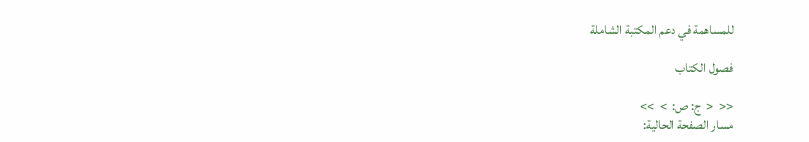للمساهمة في دعم المكتبة الشاملة

فصول الكتاب

<<  <  ج: ص:  >  >>
مسار الصفحة الحالية: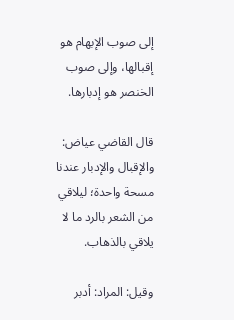إلى صوب الإبهام هو إقبالها، وإلى صوب الخنصر هو إدبارها.

قال القاضي عياض: والإقبال والإدبار عندنا مسحة واحدة؛ ليلاقي من الشعر بالرد ما لا يلاقي بالذهاب.

وقيل: المراد: أدبر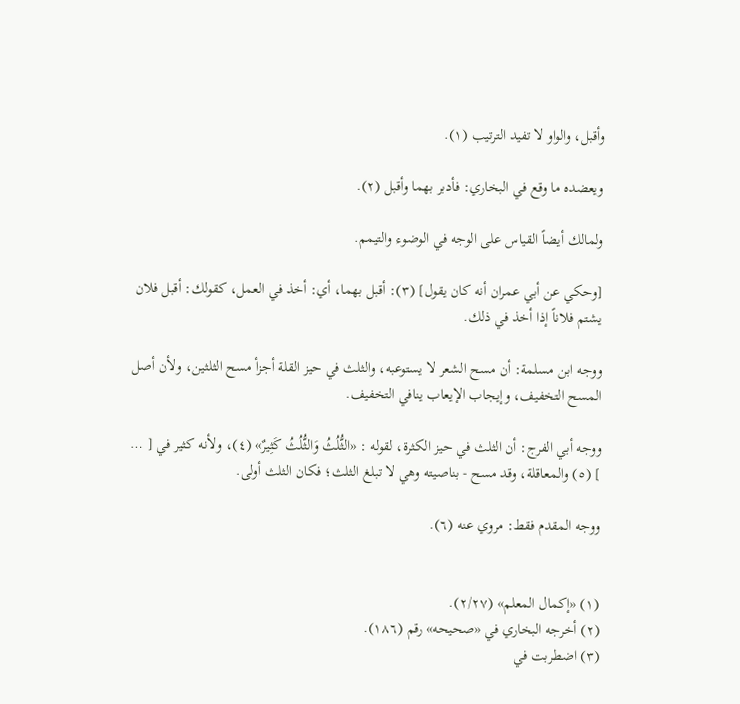وأقبل، والواو لا تفيد الترتيب (١).

ويعضده ما وقع في البخاري: فأدبر بهما وأقبل (٢).

ولمالك أيضاً القياس على الوجه في الوضوء والتيمم.

[وحكي عن أبي عمران أنه كان يقول] (٣): أقبل بهما، أي: أخذ في العمل، كقولك: أقبل فلان يشتم فلاناً إذا أخذ في ذلك.

ووجه ابن مسلمة: أن مسح الشعر لا يستوعبه، والثلث في حيز القلة أجزأ مسح الثلثين، ولأن أصل المسح التخفيف، وإيجاب الإيعاب ينافي التخفيف.

ووجه أبي الفرج: أن الثلث في حيز الكثرة، لقوله : «الثُّلُثُ وَالثُّلُثُ كَثِيرٌ» (٤)، ولأنه كثير في [ … ] (٥) والمعاقلة، وقد مسح - بناصيته وهي لا تبلغ الثلث؛ فكان الثلث أولى.

ووجه المقدم فقط: مروي عنه (٦).


(١) «إكمال المعلم» (٢/٢٧).
(٢) أخرجه البخاري في «صحيحه» رقم (١٨٦).
(٣) اضطربت في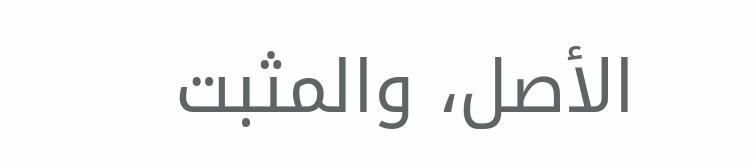الأصل، والمثبت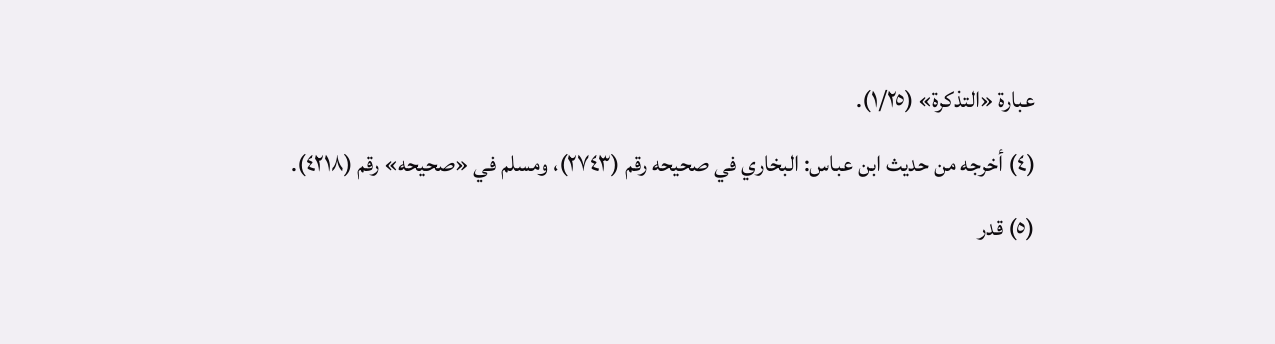عبارة «التذكرة» (١/٢٥).
(٤) أخرجه من حديث ابن عباس: البخاري في صحيحه رقم (٢٧٤٣)، ومسلم في «صحيحه» رقم (٤٢١٨).
(٥) قدر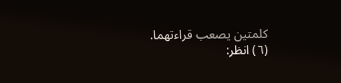كلمتين يصعب قراءتهما.
(٦) انظر: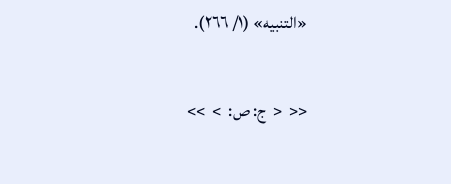«التنبيه» (١/ ٢٦٦).

<<  <  ج: ص:  >  >>